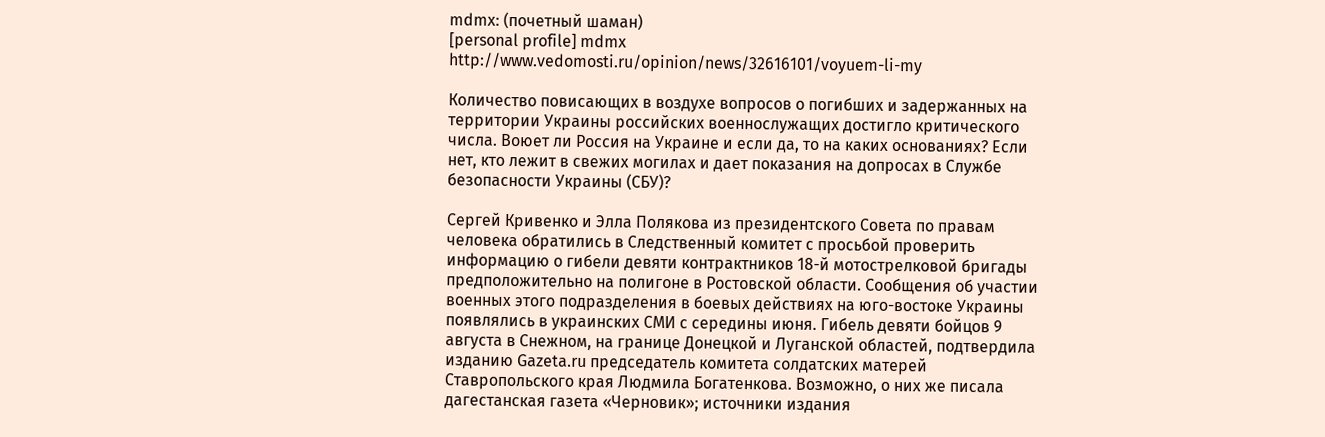mdmx: (почетный шаман)
[personal profile] mdmx
http://www.vedomosti.ru/opinion/news/32616101/voyuem-li-my

Количество повисающих в воздухе вопросов о погибших и задержанных на территории Украины российских военнослужащих достигло критического числа. Воюет ли Россия на Украине и если да, то на каких основаниях? Если нет, кто лежит в свежих могилах и дает показания на допросах в Службе безопасности Украины (СБУ)?

Сергей Кривенко и Элла Полякова из президентского Совета по правам человека обратились в Следственный комитет с просьбой проверить информацию о гибели девяти контрактников 18-й мотострелковой бригады предположительно на полигоне в Ростовской области. Сообщения об участии военных этого подразделения в боевых действиях на юго-востоке Украины появлялись в украинских СМИ с середины июня. Гибель девяти бойцов 9 августа в Снежном, на границе Донецкой и Луганской областей, подтвердила изданию Gazeta.ru председатель комитета солдатских матерей Ставропольского края Людмила Богатенкова. Возможно, о них же писала дагестанская газета «Черновик»; источники издания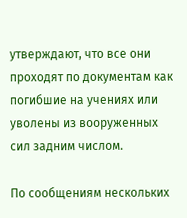утверждают, что все они проходят по документам как погибшие на учениях или уволены из вооруженных сил задним числом.

По сообщениям нескольких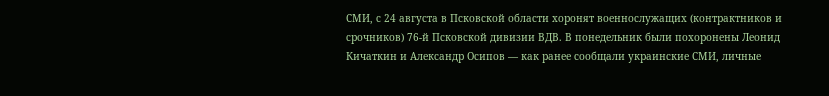СМИ, с 24 августа в Псковской области хоронят военнослужащих (контрактников и срочников) 76-й Псковской дивизии ВДВ. В понедельник были похоронены Леонид Кичаткин и Александр Осипов — как ранее сообщали украинские СМИ, личные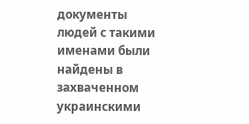документы людей с такими именами были найдены в захваченном украинскими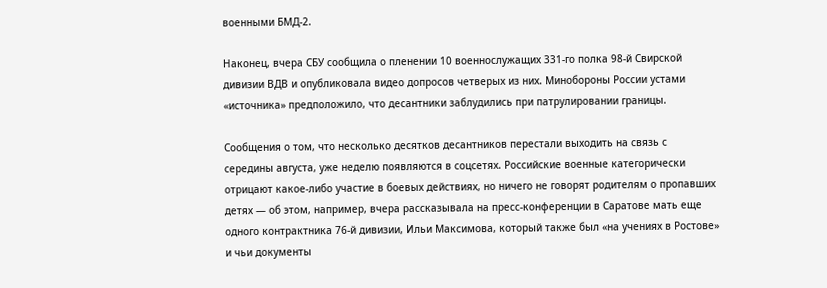военными БМД-2.

Наконец, вчера СБУ сообщила о пленении 10 военнослужащих 331-го полка 98-й Свирской дивизии ВДВ и опубликовала видео допросов четверых из них. Минобороны России устами «источника» предположило, что десантники заблудились при патрулировании границы.

Сообщения о том, что несколько десятков десантников перестали выходить на связь с середины августа, уже неделю появляются в соцсетях. Российские военные категорически отрицают какое-либо участие в боевых действиях, но ничего не говорят родителям о пропавших детях — об этом, например, вчера рассказывала на пресс-конференции в Саратове мать еще одного контрактника 76-й дивизии, Ильи Максимова, который также был «на учениях в Ростове» и чьи документы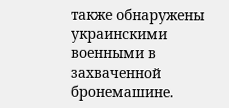также обнаружены украинскими военными в захваченной бронемашине.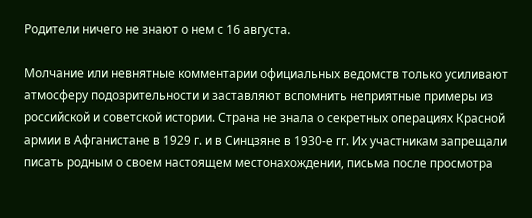Родители ничего не знают о нем с 16 августа.

Молчание или невнятные комментарии официальных ведомств только усиливают атмосферу подозрительности и заставляют вспомнить неприятные примеры из российской и советской истории. Страна не знала о секретных операциях Красной армии в Афганистане в 1929 г. и в Синцзяне в 1930-е гг. Их участникам запрещали писать родным о своем настоящем местонахождении, письма после просмотра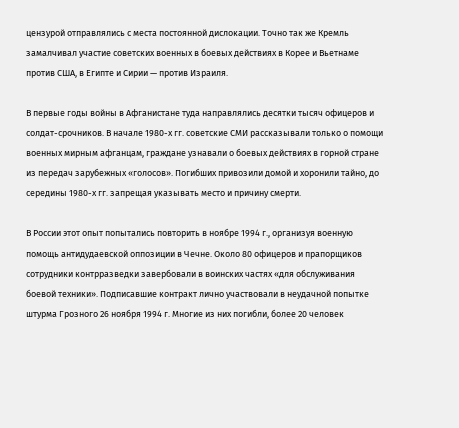цензурой отправлялись с места постоянной дислокации. Точно так же Кремль замалчивал участие советских военных в боевых действиях в Корее и Вьетнаме против США, в Египте и Сирии — против Израиля.

В первые годы войны в Афганистане туда направлялись десятки тысяч офицеров и солдат-срочников. В начале 1980-х гг. советские СМИ рассказывали только о помощи военных мирным афганцам, граждане узнавали о боевых действиях в горной стране из передач зарубежных «голосов». Погибших привозили домой и хоронили тайно, до середины 1980-х гг. запрещая указывать место и причину смерти.

В России этот опыт попытались повторить в ноябре 1994 г., организуя военную помощь антидудаевской оппозиции в Чечне. Около 80 офицеров и прапорщиков сотрудники контрразведки завербовали в воинских частях «для обслуживания боевой техники». Подписавшие контракт лично участвовали в неудачной попытке штурма Грозного 26 ноября 1994 г. Многие из них погибли, более 20 человек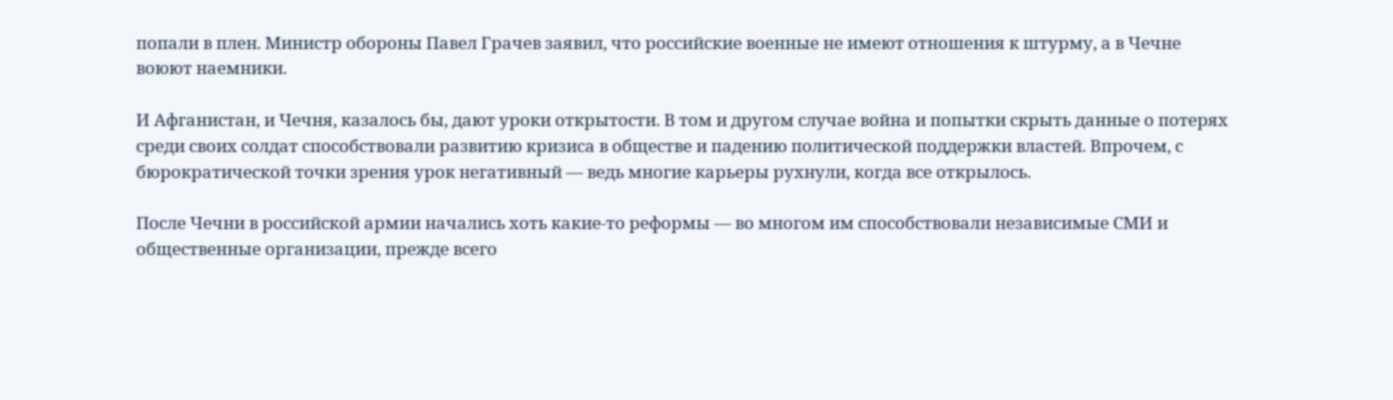попали в плен. Министр обороны Павел Грачев заявил, что российские военные не имеют отношения к штурму, а в Чечне воюют наемники.

И Афганистан, и Чечня, казалось бы, дают уроки открытости. В том и другом случае война и попытки скрыть данные о потерях среди своих солдат способствовали развитию кризиса в обществе и падению политической поддержки властей. Впрочем, с бюрократической точки зрения урок негативный — ведь многие карьеры рухнули, когда все открылось.

После Чечни в российской армии начались хоть какие-то реформы — во многом им способствовали независимые СМИ и общественные организации, прежде всего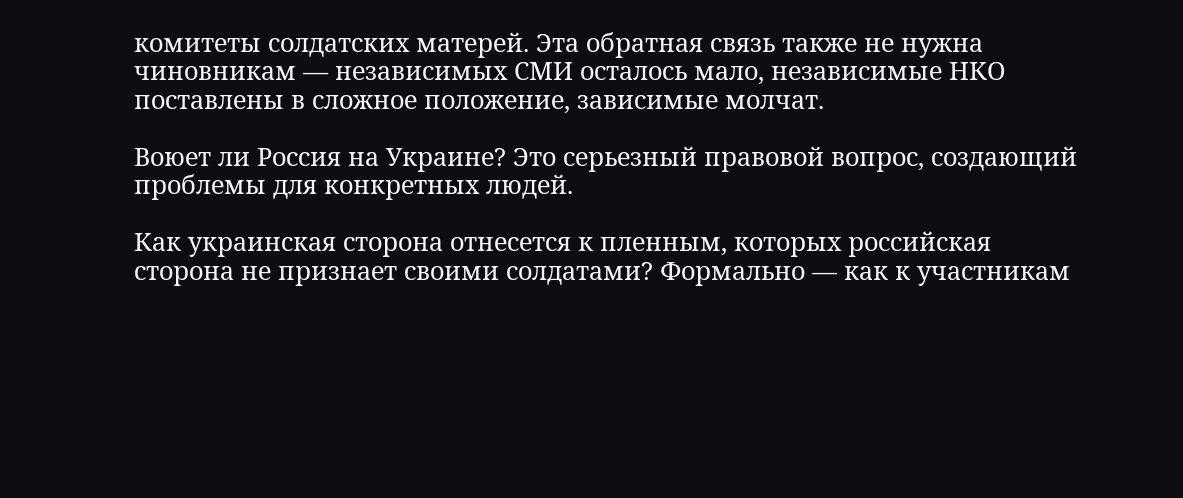комитеты солдатских матерей. Эта обратная связь также не нужна чиновникам — независимых СМИ осталось мало, независимые НКО поставлены в сложное положение, зависимые молчат.

Воюет ли Россия на Украине? Это серьезный правовой вопрос, создающий проблемы для конкретных людей.

Как украинская сторона отнесется к пленным, которых российская сторона не признает своими солдатами? Формально — как к участникам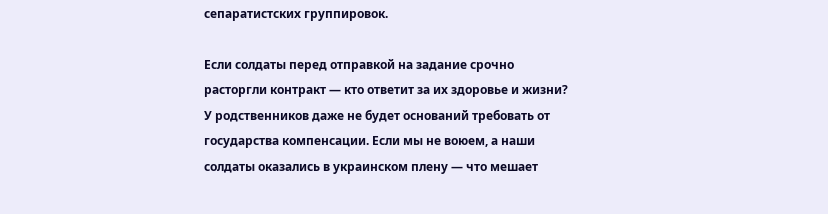сепаратистских группировок.

Если солдаты перед отправкой на задание срочно расторгли контракт — кто ответит за их здоровье и жизни? У родственников даже не будет оснований требовать от государства компенсации. Если мы не воюем, а наши солдаты оказались в украинском плену — что мешает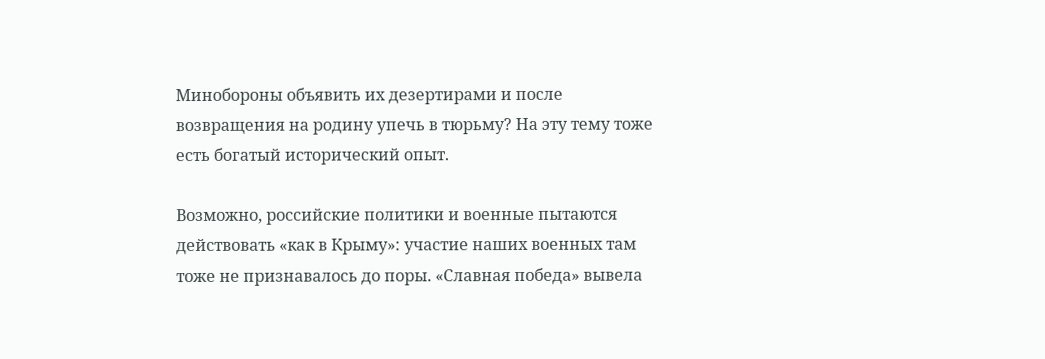Минобороны объявить их дезертирами и после возвращения на родину упечь в тюрьму? На эту тему тоже есть богатый исторический опыт.

Возможно, российские политики и военные пытаются действовать «как в Крыму»: участие наших военных там тоже не признавалось до поры. «Славная победа» вывела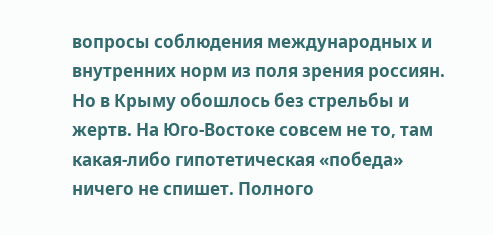вопросы соблюдения международных и внутренних норм из поля зрения россиян. Но в Крыму обошлось без стрельбы и жертв. На Юго-Востоке совсем не то, там какая-либо гипотетическая «победа» ничего не спишет. Полного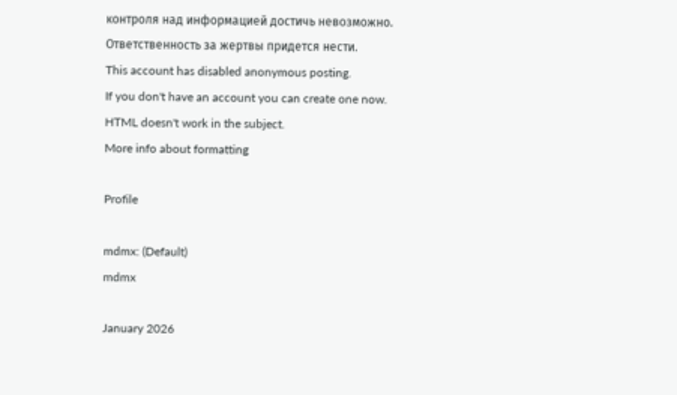контроля над информацией достичь невозможно. Ответственность за жертвы придется нести.
This account has disabled anonymous posting.
If you don't have an account you can create one now.
HTML doesn't work in the subject.
More info about formatting

Profile

mdmx: (Default)
mdmx

January 2026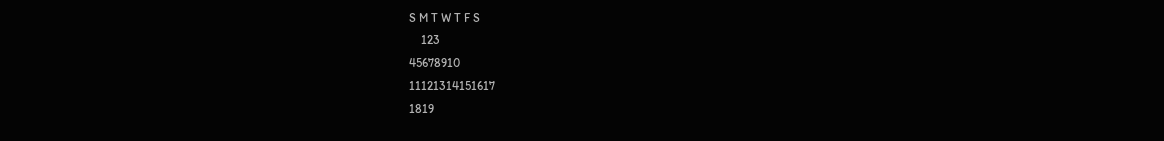S M T W T F S
    123
45678910
11121314151617
1819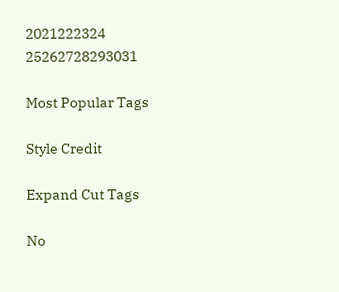2021222324
25262728293031

Most Popular Tags

Style Credit

Expand Cut Tags

No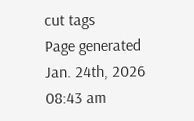cut tags
Page generated Jan. 24th, 2026 08:43 am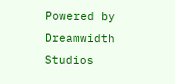Powered by Dreamwidth Studios